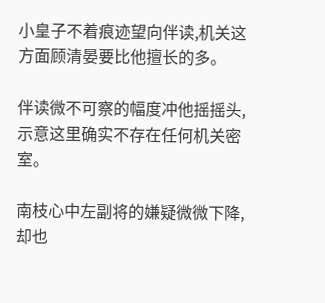小皇子不着痕迹望向伴读,机关这方面顾清晏要比他擅长的多。

伴读微不可察的幅度冲他摇摇头,示意这里确实不存在任何机关密室。

南枝心中左副将的嫌疑微微下降,却也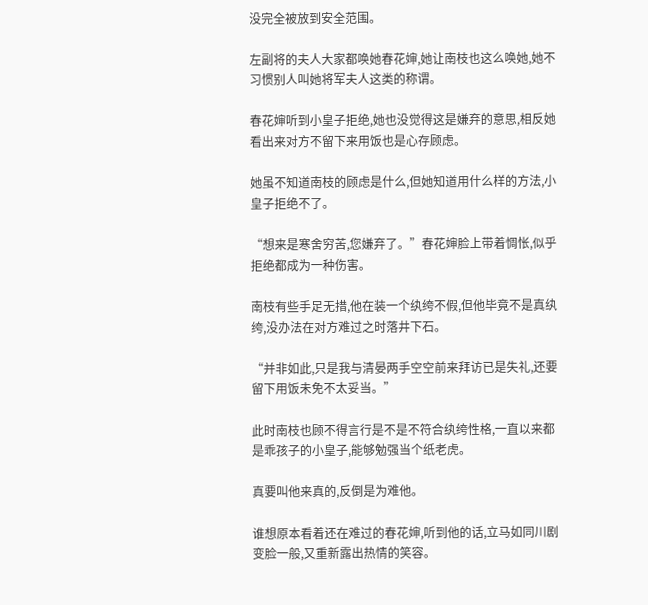没完全被放到安全范围。

左副将的夫人大家都唤她春花婶,她让南枝也这么唤她,她不习惯别人叫她将军夫人这类的称谓。

春花婶听到小皇子拒绝,她也没觉得这是嫌弃的意思,相反她看出来对方不留下来用饭也是心存顾虑。

她虽不知道南枝的顾虑是什么,但她知道用什么样的方法,小皇子拒绝不了。

“想来是寒舍穷苦,您嫌弃了。”春花婶脸上带着惆怅,似乎拒绝都成为一种伤害。

南枝有些手足无措,他在装一个纨绔不假,但他毕竟不是真纨绔,没办法在对方难过之时落井下石。

“并非如此,只是我与清晏两手空空前来拜访已是失礼,还要留下用饭未免不太妥当。”

此时南枝也顾不得言行是不是不符合纨绔性格,一直以来都是乖孩子的小皇子,能够勉强当个纸老虎。

真要叫他来真的,反倒是为难他。

谁想原本看着还在难过的春花婶,听到他的话,立马如同川剧变脸一般,又重新露出热情的笑容。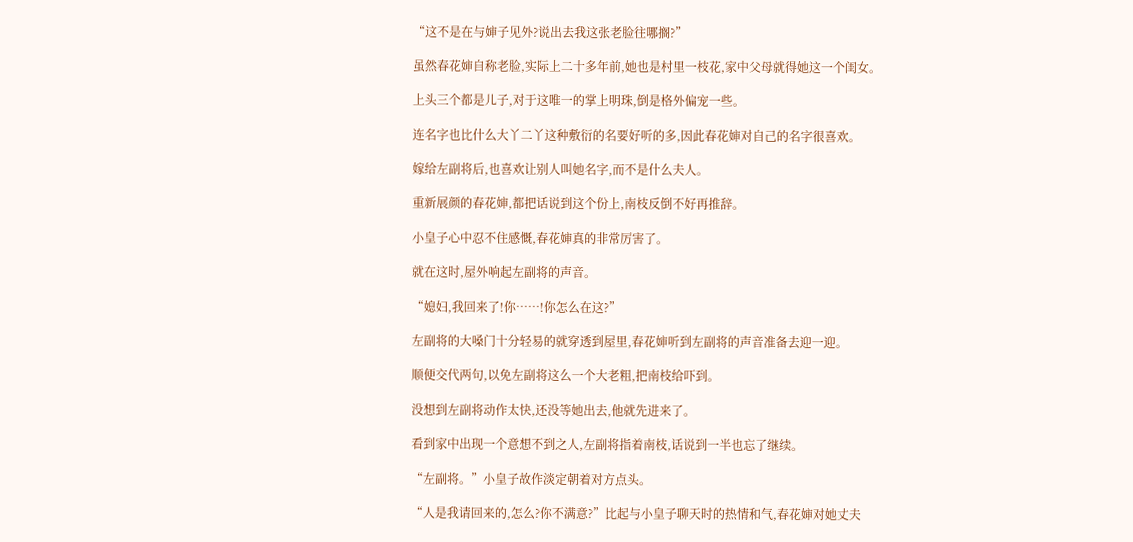“这不是在与婶子见外?说出去我这张老脸往哪搁?”

虽然春花婶自称老脸,实际上二十多年前,她也是村里一枝花,家中父母就得她这一个闺女。

上头三个都是儿子,对于这唯一的掌上明珠,倒是格外偏宠一些。

连名字也比什么大丫二丫这种敷衍的名要好听的多,因此春花婶对自己的名字很喜欢。

嫁给左副将后,也喜欢让别人叫她名字,而不是什么夫人。

重新展颜的春花婶,都把话说到这个份上,南枝反倒不好再推辞。

小皇子心中忍不住感慨,春花婶真的非常厉害了。

就在这时,屋外响起左副将的声音。

“媳妇,我回来了!你……!你怎么在这?”

左副将的大嗓门十分轻易的就穿透到屋里,春花婶听到左副将的声音准备去迎一迎。

顺便交代两句,以免左副将这么一个大老粗,把南枝给吓到。

没想到左副将动作太快,还没等她出去,他就先进来了。

看到家中出现一个意想不到之人,左副将指着南枝,话说到一半也忘了继续。

“左副将。”小皇子故作淡定朝着对方点头。

“人是我请回来的,怎么?你不满意?”比起与小皇子聊天时的热情和气,春花婶对她丈夫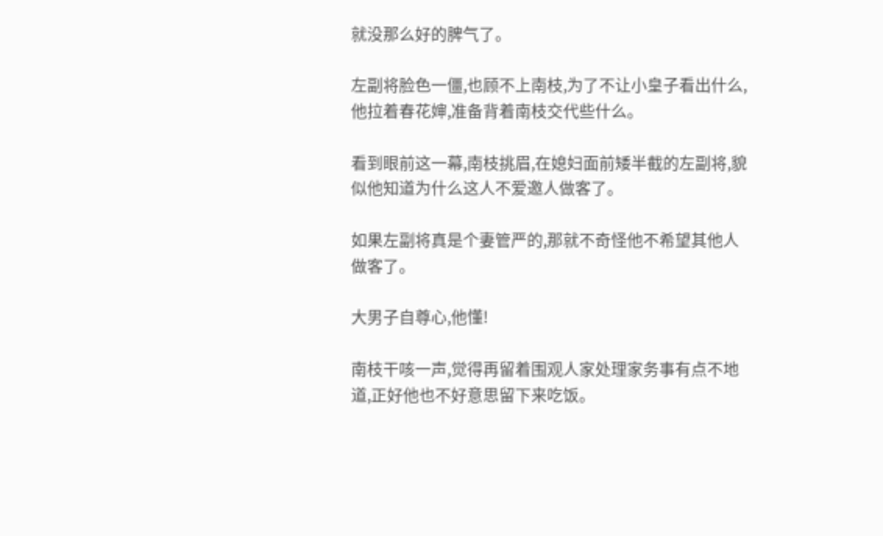就没那么好的脾气了。

左副将脸色一僵,也顾不上南枝,为了不让小皇子看出什么,他拉着春花婶,准备背着南枝交代些什么。

看到眼前这一幕,南枝挑眉,在媳妇面前矮半截的左副将,貌似他知道为什么这人不爱邀人做客了。

如果左副将真是个妻管严的,那就不奇怪他不希望其他人做客了。

大男子自尊心,他懂!

南枝干咳一声,觉得再留着围观人家处理家务事有点不地道,正好他也不好意思留下来吃饭。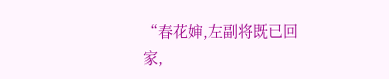“春花婶,左副将既已回家,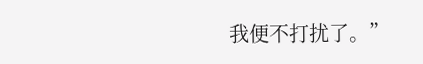我便不打扰了。”